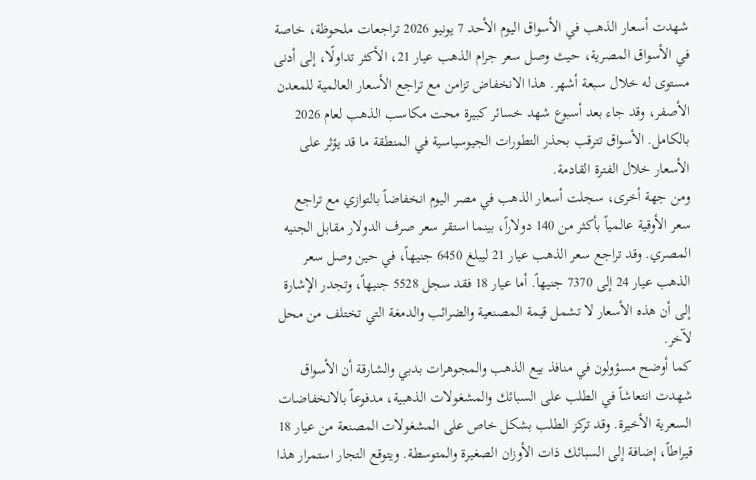شهدت أسعار الذهب في الأسواق اليوم الأحد 7 يونيو 2026 تراجعات ملحوظة، خاصة في الأسواق المصرية، حيث وصل سعر جرام الذهب عيار 21، الأكثر تداولًا، إلى أدنى مستوى له خلال سبعة أشهر. هذا الانخفاض تزامن مع تراجع الأسعار العالمية للمعدن الأصفر، وقد جاء بعد أسبوع شهد خسائر كبيرة محت مكاسب الذهب لعام 2026 بالكامل. الأسواق تترقب بحذر التطورات الجيوسياسية في المنطقة ما قد يؤثر على الأسعار خلال الفترة القادمة.
ومن جهة أخرى، سجلت أسعار الذهب في مصر اليوم انخفاضاً بالتوازي مع تراجع سعر الأوقية عالمياً بأكثر من 140 دولاراً، بينما استقر سعر صرف الدولار مقابل الجنيه المصري. وقد تراجع سعر الذهب عيار 21 ليبلغ 6450 جنيهاً، في حين وصل سعر الذهب عيار 24 إلى 7370 جنيهاً. أما عيار 18 فقد سجل 5528 جنيهاً، وتجدر الإشارة إلى أن هذه الأسعار لا تشمل قيمة المصنعية والضرائب والدمغة التي تختلف من محل لآخر.
كما أوضح مسؤولون في منافذ بيع الذهب والمجوهرات بدبي والشارقة أن الأسواق شهدت انتعاشاً في الطلب على السبائك والمشغولات الذهبية، مدفوعاً بالانخفاضات السعرية الأخيرة. وقد تركز الطلب بشكل خاص على المشغولات المصنعة من عيار 18 قيراطاً، إضافة إلى السبائك ذات الأوزان الصغيرة والمتوسطة. ويتوقع التجار استمرار هذا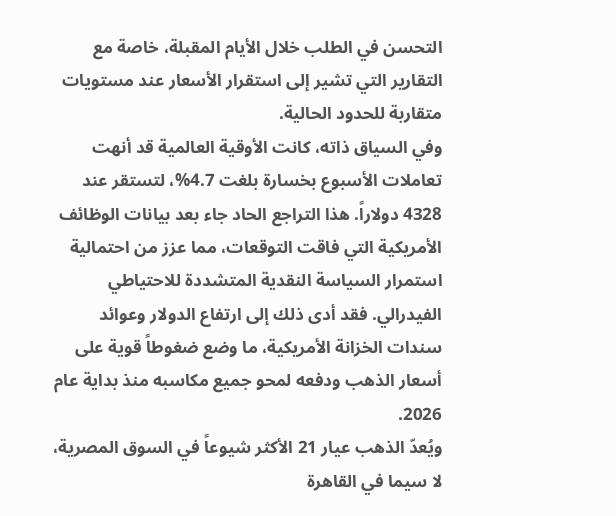التحسن في الطلب خلال الأيام المقبلة، خاصة مع التقارير التي تشير إلى استقرار الأسعار عند مستويات متقاربة للحدود الحالية.
وفي السياق ذاته، كانت الأوقية العالمية قد أنهت تعاملات الأسبوع بخسارة بلغت 4.7%، لتستقر عند 4328 دولاراً. هذا التراجع الحاد جاء بعد بيانات الوظائف الأمريكية التي فاقت التوقعات، مما عزز من احتمالية استمرار السياسة النقدية المتشددة للاحتياطي الفيدرالي. فقد أدى ذلك إلى ارتفاع الدولار وعوائد سندات الخزانة الأمريكية، ما وضع ضغوطاً قوية على أسعار الذهب ودفعه لمحو جميع مكاسبه منذ بداية عام 2026.
ويُعدّ الذهب عيار 21 الأكثر شيوعاً في السوق المصرية، لا سيما في القاهرة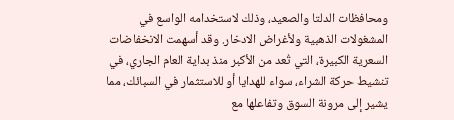ومحافظات الدلتا والصعيد، وذلك لاستخدامه الواسع في المشغولات الذهبية ولأغراض الادخار. وقد أسهمت الانخفاضات السعرية الكبيرة، التي تُعد من الأكبر منذ بداية العام الجاري، في تنشيط حركة الشراء، سواء للهدايا أو للاستثمار في السبائك، مما يشير إلى مرونة السوق وتفاعلها مع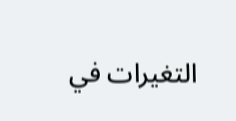التغيرات في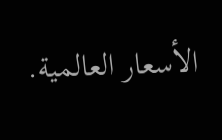الأسعار العالمية.